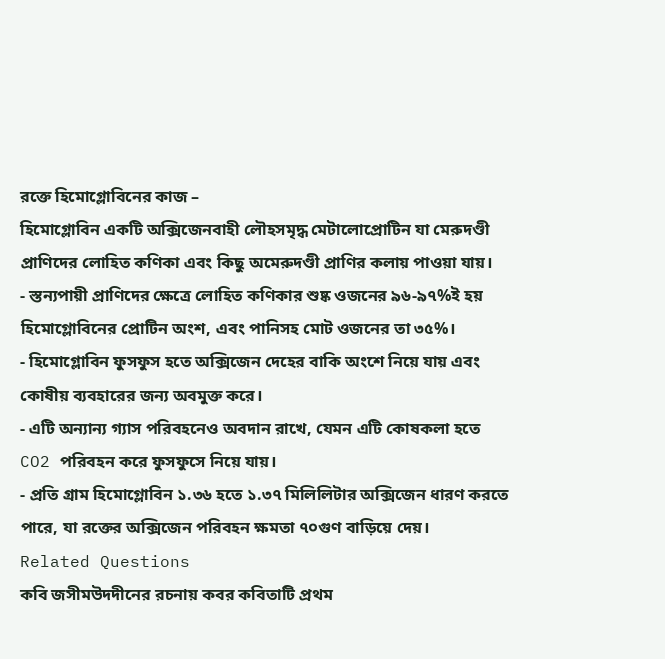রক্তে হিমোগ্লোবিনের কাজ –
হিমোগ্লোবিন একটি অক্সিজেনবাহী লৌহসমৃদ্ধ মেটালোপ্রোটিন যা মেরুদণ্ডী প্রাণিদের লোহিত কণিকা এবং কিছু অমেরুদণ্ডী প্রাণির কলায় পাওয়া যায়।
- স্তন্যপায়ী প্রাণিদের ক্ষেত্রে লোহিত কণিকার শুষ্ক ওজনের ৯৬-৯৭%ই হয় হিমোগ্লোবিনের প্রোটিন অংশ, এবং পানিসহ মোট ওজনের তা ৩৫%।
- হিমোগ্লোবিন ফুসফুস হতে অক্সিজেন দেহের বাকি অংশে নিয়ে যায় এবং কোষীয় ব্যবহারের জন্য অবমুক্ত করে।
- এটি অন্যান্য গ্যাস পরিবহনেও অবদান রাখে, যেমন এটি কোষকলা হতে CO2 পরিবহন করে ফুসফুসে নিয়ে যায়।
- প্রতি গ্রাম হিমোগ্লোবিন ১.৩৬ হতে ১.৩৭ মিলিলিটার অক্সিজেন ধারণ করতে পারে, যা রক্তের অক্সিজেন পরিবহন ক্ষমতা ৭০গুণ বাড়িয়ে দেয়।
Related Questions
কবি জসীমউদদীনের রচনায় কবর কবিতাটি প্রথম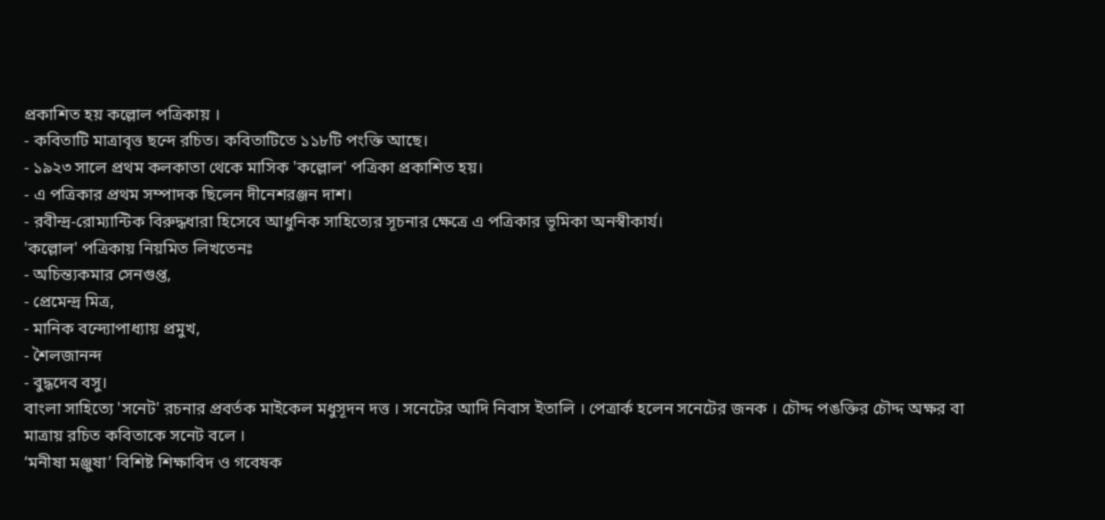প্রকাশিত হয় কল্লোল পত্রিকায় ।
- কবিতাটি মাত্রাবৃত্ত ছন্দে রচিত। কবিতাটিতে ১১৮টি পংক্তি আছে।
- ১৯২৩ সালে প্রথম কলকাতা থেকে মাসিক 'কল্লোল' পত্রিকা প্রকাশিত হয়।
- এ পত্রিকার প্রথম সম্পাদক ছিলেন দীনেশরঞ্জন দাশ।
- রবীন্দ্র-রোম্যান্টিক বিরুদ্ধধারা হিসেবে আধুনিক সাহিত্যের সূচনার ক্ষেত্রে এ পত্রিকার ভূমিকা অনস্বীকার্য।
'কল্লোল' পত্রিকায় নিয়মিত লিখতেনঃ
- অচিন্ত্যকমার সেনগুপ্ত,
- প্রেমেন্দ্র মিত্র,
- মানিক বন্দ্যোপাধ্যায় প্রমুখ,
- শৈলজানন্দ
- বুদ্ধদেব বসু।
বাংলা সাহিত্যে 'সনেট' রচনার প্রবর্তক মাইকেল মধুসূদন দত্ত । সনেটের আদি নিবাস ইতালি । পেত্রার্ক হলেন সনেটের জনক । চৌদ্দ পঙক্তির চৌদ্দ অক্ষর বা মাত্রায় রচিত কবিতাকে সনেট বলে ।
‘মনীষা মঞ্জুষা’ বিশিষ্ট শিক্ষাবিদ ও গবেষক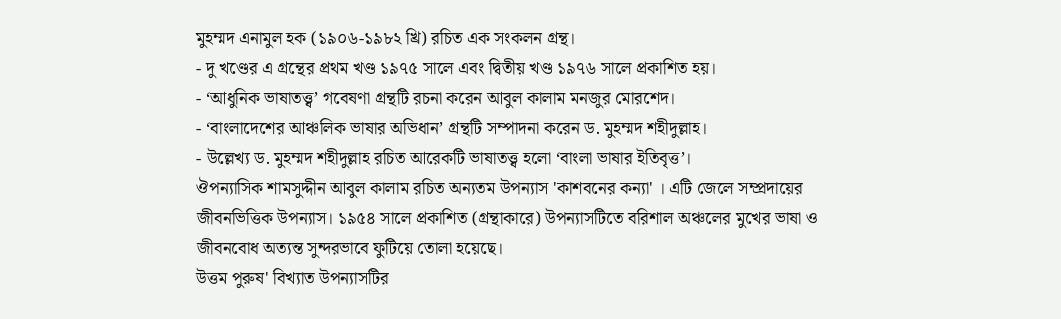মুহম্মদ এনামুল হক (১৯০৬-১৯৮২ খ্রি) রচিত এক সংকলন গ্রন্থ।
- দু খণ্ডের এ গ্রন্থের প্রথম খণ্ড ১৯৭৫ সালে এবং দ্বিতীয় খণ্ড ১৯৭৬ সালে প্রকাশিত হয়।
- ‘আধুনিক ভাষাতত্ত্ব’ গবেষণা গ্রন্থটি রচনা করেন আবুল কালাম মনজুর মোরশেদ।
- ‘বাংলাদেশের আঞ্চলিক ভাষার অভিধান’ গ্রন্থটি সম্পাদনা করেন ড. মুহম্মদ শহীদুল্লাহ।
- উল্লেখ্য ড. মুহম্মদ শহীদুল্লাহ রচিত আরেকটি ভাষাতত্ত্ব হলো ‘বাংলা ভাষার ইতিবৃত্ত’।
ঔপন্যাসিক শামসুদ্দীন আবুল কালাম রচিত অন্যতম উপন্যাস 'কাশবনের কন্যা' । এটি জেলে সম্প্রদায়ের জীবনভিত্তিক উপন্যাস। ১৯৫৪ সালে প্রকাশিত (গ্রন্থাকারে) উপন্যাসটিতে বরিশাল অঞ্চলের মুখের ভাষা ও জীবনবোধ অত্যন্ত সুন্দরভাবে ফুটিয়ে তোলা হয়েছে।
উত্তম পুরুষ' বিখ্যাত উপন্যাসটির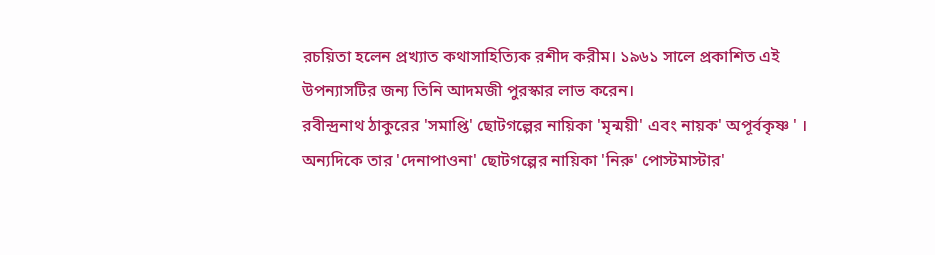রচয়িতা হলেন প্রখ্যাত কথাসাহিত্যিক রশীদ করীম। ১৯৬১ সালে প্রকাশিত এই উপন্যাসটির জন্য তিনি আদমজী পুরস্কার লাভ করেন।
রবীন্দ্রনাথ ঠাকুরের 'সমাপ্তি' ছোটগল্পের নায়িকা 'মৃন্ময়ী' এবং নায়ক' অপূর্বকৃষ্ণ ' । অন্যদিকে তার 'দেনাপাওনা' ছোটগল্পের নায়িকা 'নিরু' পোস্টমাস্টার'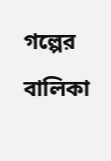গল্পের বালিকা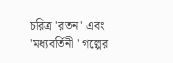চরিত্র 'রতন' এবং 'মধ্যবর্তিনী ' গল্পের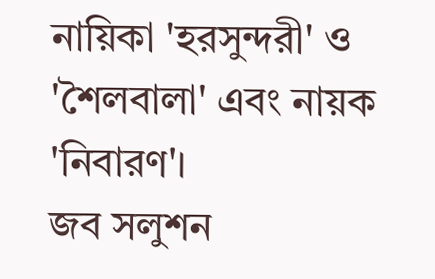নায়িকা 'হরসুন্দরী' ও 'শৈলবালা' এবং নায়ক 'নিবারণ'।
জব সলুশন